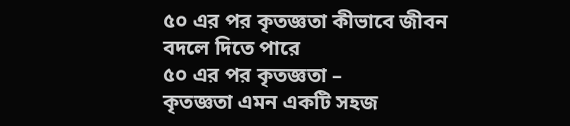৫০ এর পর কৃতজ্ঞতা কীভাবে জীবন বদলে দিতে পারে
৫০ এর পর কৃতজ্ঞতা –
কৃতজ্ঞতা এমন একটি সহজ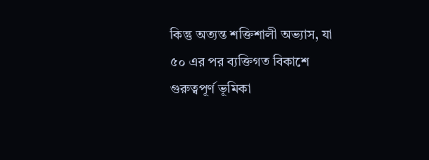কিন্তু অত্যন্ত শক্তিশালী অভ্যাস, যা ৫০ এর পর ব্যক্তিগত বিকাশে গুরুত্বপূর্ণ ভূমিকা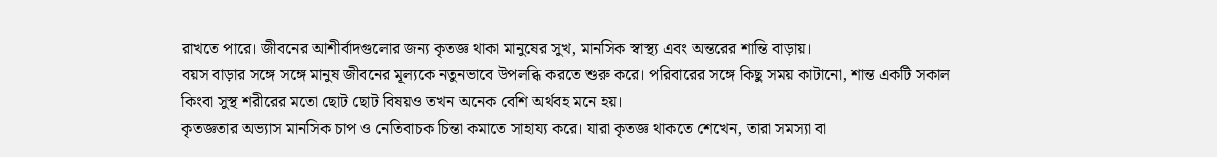রাখতে পারে। জীবনের আশীর্বাদগুলোর জন্য কৃতজ্ঞ থাকা মানুষের সুখ, মানসিক স্বাস্থ্য এবং অন্তরের শান্তি বাড়ায়।
বয়স বাড়ার সঙ্গে সঙ্গে মানুষ জীবনের মূল্যকে নতুনভাবে উপলব্ধি করতে শুরু করে। পরিবারের সঙ্গে কিছু সময় কাটানো, শান্ত একটি সকাল কিংবা সুস্থ শরীরের মতো ছোট ছোট বিষয়ও তখন অনেক বেশি অর্থবহ মনে হয়।
কৃতজ্ঞতার অভ্যাস মানসিক চাপ ও নেতিবাচক চিন্তা কমাতে সাহায্য করে। যারা কৃতজ্ঞ থাকতে শেখেন, তারা সমস্যা বা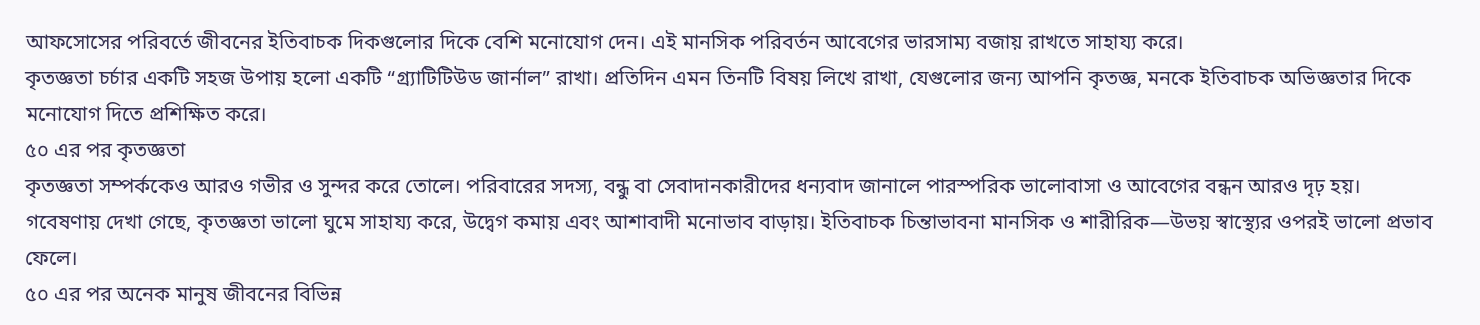আফসোসের পরিবর্তে জীবনের ইতিবাচক দিকগুলোর দিকে বেশি মনোযোগ দেন। এই মানসিক পরিবর্তন আবেগের ভারসাম্য বজায় রাখতে সাহায্য করে।
কৃতজ্ঞতা চর্চার একটি সহজ উপায় হলো একটি “গ্র্যাটিটিউড জার্নাল” রাখা। প্রতিদিন এমন তিনটি বিষয় লিখে রাখা, যেগুলোর জন্য আপনি কৃতজ্ঞ, মনকে ইতিবাচক অভিজ্ঞতার দিকে মনোযোগ দিতে প্রশিক্ষিত করে।
৫০ এর পর কৃতজ্ঞতা
কৃতজ্ঞতা সম্পর্ককেও আরও গভীর ও সুন্দর করে তোলে। পরিবারের সদস্য, বন্ধু বা সেবাদানকারীদের ধন্যবাদ জানালে পারস্পরিক ভালোবাসা ও আবেগের বন্ধন আরও দৃঢ় হয়।
গবেষণায় দেখা গেছে, কৃতজ্ঞতা ভালো ঘুমে সাহায্য করে, উদ্বেগ কমায় এবং আশাবাদী মনোভাব বাড়ায়। ইতিবাচক চিন্তাভাবনা মানসিক ও শারীরিক—উভয় স্বাস্থ্যের ওপরই ভালো প্রভাব ফেলে।
৫০ এর পর অনেক মানুষ জীবনের বিভিন্ন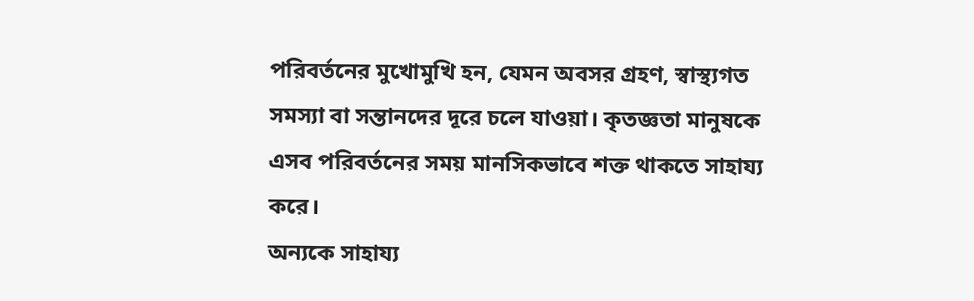পরিবর্তনের মুখোমুখি হন, যেমন অবসর গ্রহণ, স্বাস্থ্যগত সমস্যা বা সন্তানদের দূরে চলে যাওয়া। কৃতজ্ঞতা মানুষকে এসব পরিবর্তনের সময় মানসিকভাবে শক্ত থাকতে সাহায্য করে।
অন্যকে সাহায্য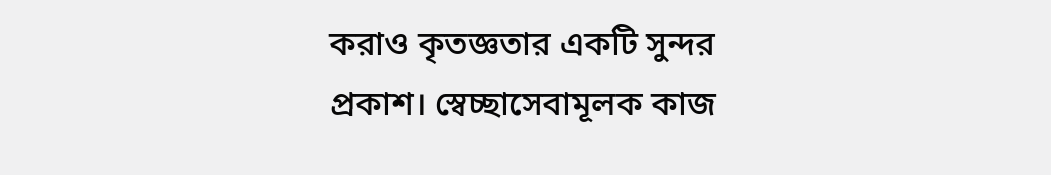করাও কৃতজ্ঞতার একটি সুন্দর প্রকাশ। স্বেচ্ছাসেবামূলক কাজ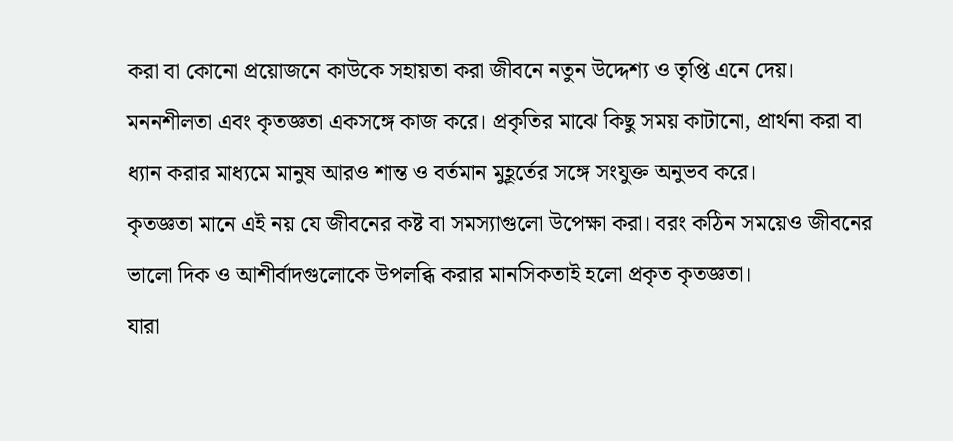করা বা কোনো প্রয়োজনে কাউকে সহায়তা করা জীবনে নতুন উদ্দেশ্য ও তৃপ্তি এনে দেয়।
মননশীলতা এবং কৃতজ্ঞতা একসঙ্গে কাজ করে। প্রকৃতির মাঝে কিছু সময় কাটানো, প্রার্থনা করা বা ধ্যান করার মাধ্যমে মানুষ আরও শান্ত ও বর্তমান মুহূর্তের সঙ্গে সংযুক্ত অনুভব করে।
কৃতজ্ঞতা মানে এই নয় যে জীবনের কষ্ট বা সমস্যাগুলো উপেক্ষা করা। বরং কঠিন সময়েও জীবনের ভালো দিক ও আশীর্বাদগুলোকে উপলব্ধি করার মানসিকতাই হলো প্রকৃত কৃতজ্ঞতা।
যারা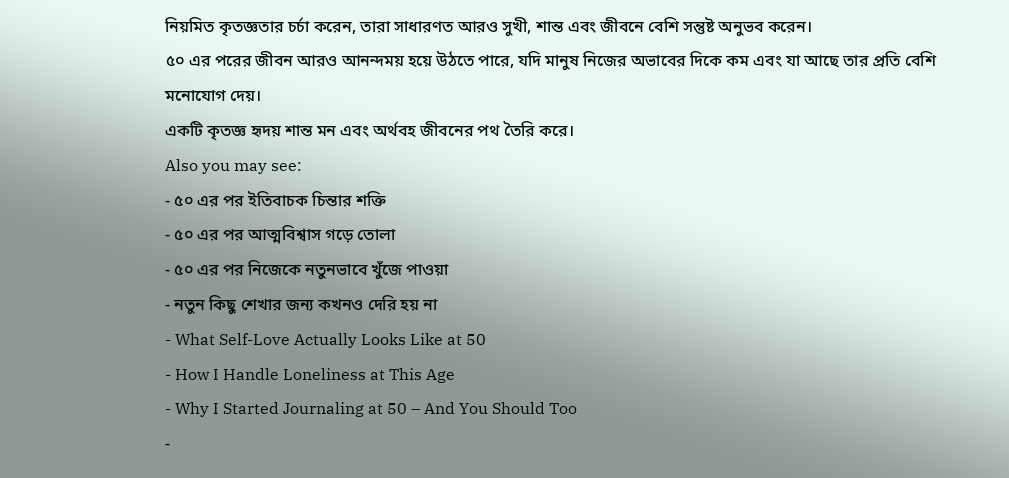নিয়মিত কৃতজ্ঞতার চর্চা করেন, তারা সাধারণত আরও সুখী, শান্ত এবং জীবনে বেশি সন্তুষ্ট অনুভব করেন।
৫০ এর পরের জীবন আরও আনন্দময় হয়ে উঠতে পারে, যদি মানুষ নিজের অভাবের দিকে কম এবং যা আছে তার প্রতি বেশি মনোযোগ দেয়।
একটি কৃতজ্ঞ হৃদয় শান্ত মন এবং অর্থবহ জীবনের পথ তৈরি করে।
Also you may see:
- ৫০ এর পর ইতিবাচক চিন্তার শক্তি
- ৫০ এর পর আত্মবিশ্বাস গড়ে তোলা
- ৫০ এর পর নিজেকে নতুনভাবে খুঁজে পাওয়া
- নতুন কিছু শেখার জন্য কখনও দেরি হয় না
- What Self-Love Actually Looks Like at 50
- How I Handle Loneliness at This Age
- Why I Started Journaling at 50 – And You Should Too
-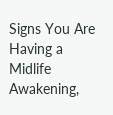Signs You Are Having a Midlife Awakening,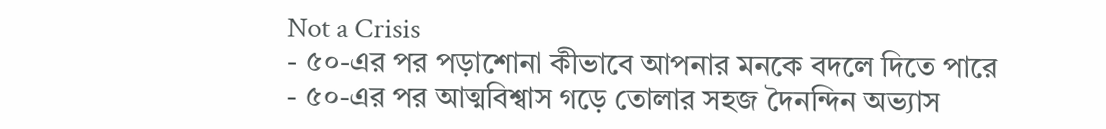Not a Crisis
- ৫০-এর পর পড়াশোনা কীভাবে আপনার মনকে বদলে দিতে পারে
- ৫০-এর পর আত্মবিশ্বাস গড়ে তোলার সহজ দৈনন্দিন অভ্যাস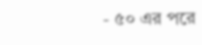- ৫০ এর পরে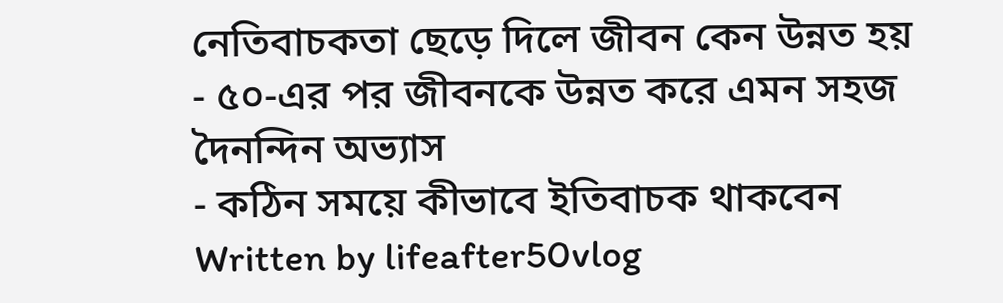নেতিবাচকতা ছেড়ে দিলে জীবন কেন উন্নত হয়
- ৫০-এর পর জীবনকে উন্নত করে এমন সহজ দৈনন্দিন অভ্যাস
- কঠিন সময়ে কীভাবে ইতিবাচক থাকবেন
Written by lifeafter50vlog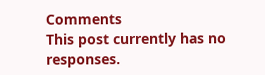Comments
This post currently has no responses.